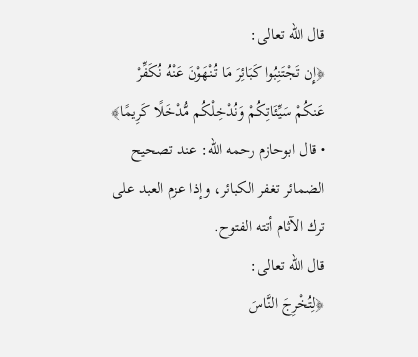قال الله تعالى:
﴿إِن تَجْتَنِبُوا كَبَائِرَ مَا تُنْهَوْنَ عَنْهُ نُكَفِّرْ عَنكُمْ سَيِّئَاتِكُمْ وَنُدْخِلْكُم مُّدْخَلًا كَرِيمًا﴾
• قال ابوحازم رحمه الله: عند تصحيح الضمائر تغفر الكبائر، وإذا عزم العبد على ترك الآثام أتته الفتوح.
قال الله تعالى:
﴿لِتُخْرِجَ النَّاسَ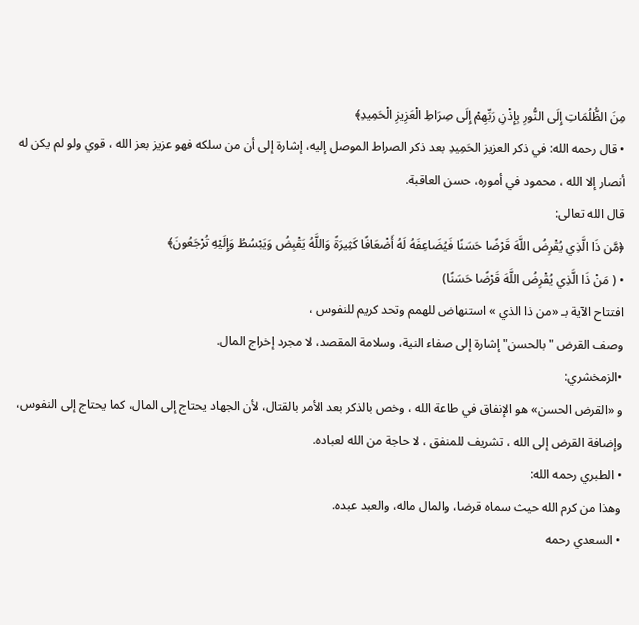مِنَ الظُّلُمَاتِ إِلَى النُّورِ بِإِذْنِ رَبِّهِمْ إِلَى صِرَاطِ الْعَزِيزِ الْحَمِيدِ﴾
• قال رحمه الله: في ذكر العزيز الحَمِيدِ بعد ذكر الصراط الموصل إليه، إشارة إلى أن من سلكه فهو عزيز بعز الله ، قوي ولو لم يكن له أنصار إلا الله ، محمود في أموره، حسن العاقبة.
قال الله تعالى:
﴿مَّن ذَا الَّذِي يُقْرِضُ اللَّهَ قَرْضًا حَسَنًا فَيُضَاعِفَهُ لَهُ أَضْعَافًا كَثِيرَةً وَاللَّهُ يَقْبِضُ وَيَبْسُطُ وَإِلَيْهِ تُرْجَعُونَ﴾
• ( مَنْ ذَا الَّذِي يُقْرِضُ اللَّهَ قَرْضًا حَسَنًا)
افتتاح الآية بـ «من ذا الذي » استنهاض للهمم وتحد كريم للنفوس ،
وصف القرض "بالحسن" إشارة إلى صفاء النية، وسلامة المقصد، لا مجرد إخراج المال.
•الزمخشري:
و «القرض الحسن» هو الإنفاق في طاعة الله ، وخص بالذكر بعد الأمر بالقتال، لأن الجهاد يحتاج إلى المال، كما يحتاج إلى النفوس، وإضافة القرض إلى الله ، تشريف للمنفق ، لا حاجة من الله لعباده.
• الطبري رحمه الله:
وهذا من كرم الله حيث سماه قرضا، والمال ماله، والعبد عبده.
• السعدي رحمه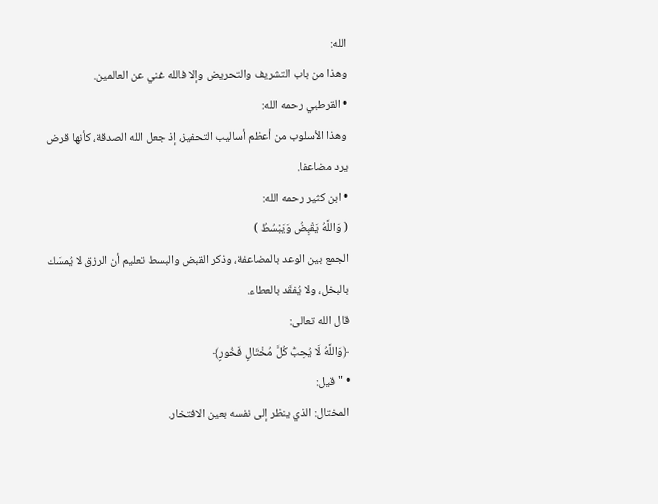الله:
وهذا من باب التشريف والتحريض وإلا فالله غني عن العالمين.
• القرطبي رحمه الله:
وهذا الأسلوب من أعظم أساليب التحفيز، إذ جعل الله الصدقة، كأنها قرض يرد مضاعفا.
• ابن كثير رحمه الله:
( وَاللَّهُ يَقْبِضُ وَيَبْسُطُ )
الجمع بين الوعد بالمضاعفة، وذكر القبض والبسط تعليم أن الرزق لا يُمسَك بالبخل، ولا يُفقَد بالعطاء.
قال الله تعالى:
﴿وَاللَّهُ لَا يُحِبُّ كُلَّ مُخْتَالٍ فَخُورٍ﴾
• "قيل:
المختال: الذي ينظر إلى نفسه بعين الافتخار.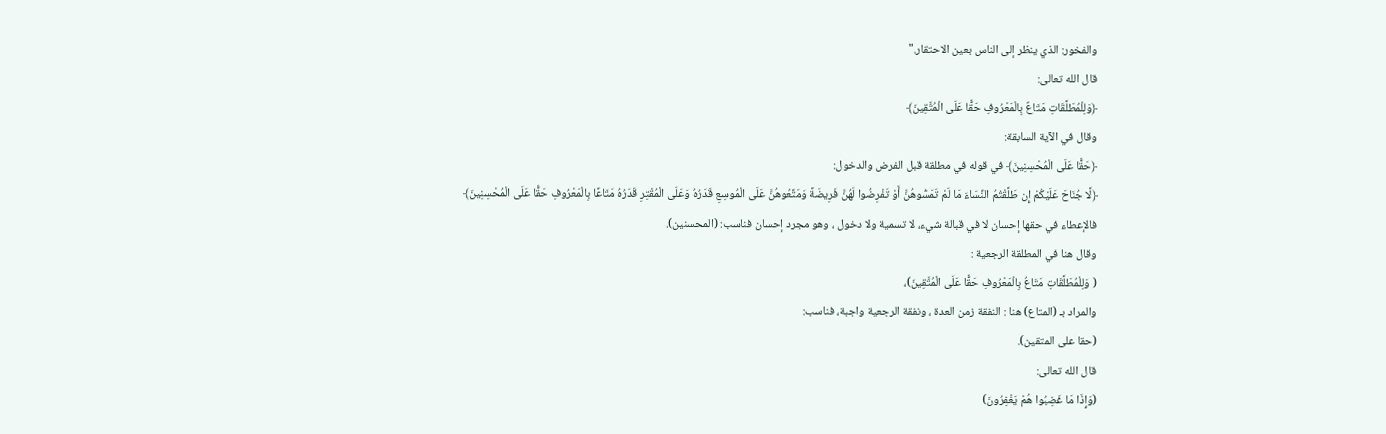والفخور: الذي ينظر إلى الناس بعين الاحتقار."
قال الله تعالى:
﴿وَلِلْمُطَلَّقَاتِ مَتَاعٌ بِالْمَعْرُوفِ حَقًّا عَلَى الْمُتَّقِينَ﴾
وقال في الآية السابقة:
﴿حَقًّا عَلَى الْمُحْسِنِينَ﴾ في قوله في مطلقة قبل الفرض والدخول:
﴿لَّا جُنَاحَ عَلَيْكُمْ إِن طَلَّقْتُمُ النِّسَاءَ مَا لَمْ تَمَسُّوهُنَّ أَوْ تَفْرِضُوا لَهُنَّ فَرِيضَةً وَمَتِّعُوهُنَّ عَلَى الْمُوسِعِ قَدَرُهُ وَعَلَى الْمُقْتِرِ قَدَرُهُ مَتَاعًا بِالْمَعْرُوفِ حَقًّا عَلَى الْمُحْسِنِينَ﴾
فالإعطاء في حقها إحسان لا في قبالة شيء، لا تسمية ولا دخول ، وهو مجرد إحسان فناسب: (المحسنين).
وقال هنا في المطلقة الرجعية :
( وَلِلْمُطَلَّقَاتِ مَتَاعُ بِالْمَعْرُوفِ حَقًّا عَلَى الْمُتَّقِينَ)،
والمراد بـ (المتاع) هنا : النفقة زمن العدة ، ونفقة الرجعية واجبة، فناسب:
(حقا على المتقين).
قال الله تعالى:
(وَإِذَا مَا غَضِبُوا هُمْ يَغْفِرُونَ)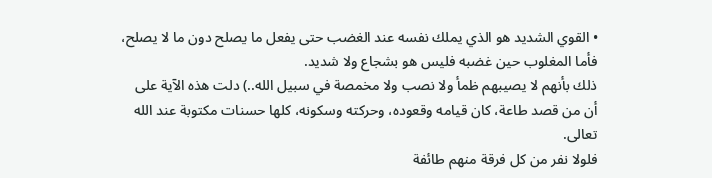• القوي الشديد هو الذي يملك نفسه عند الغضب حتى يفعل ما يصلح دون ما لا يصلح، فأما المغلوب حين غضبه فليس هو بشجاع ولا شديد.
ذلك بأنهم لا يصيبهم ظمأ ولا نصب ولا مخمصة في سبيل الله..) دلت هذه الآية على أن من قصد طاعة، كان قيامه وقعوده، وحركته وسكونه، كلها حسنات مكتوبة عند الله تعالى.
فلولا نفر من كل فرقة منهم طائفة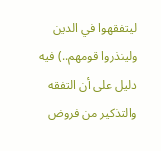ليتفقهوا في الدين ولينذروا قومهم..) فيه دليل على أن التفقه والتذكير من فروض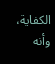الكفاية، وأنه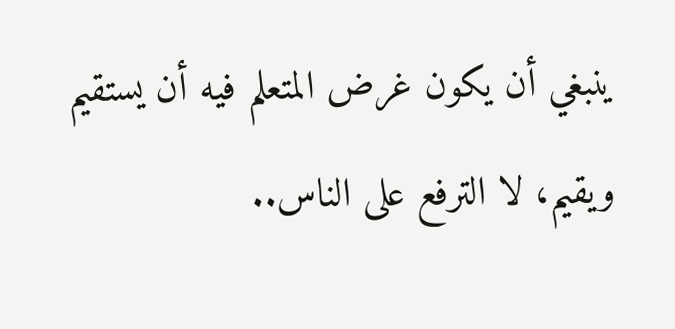ينبغي أن يكون غرض المتعلم فيه أن يستقيم ويقيم، لا الترفع على الناس..